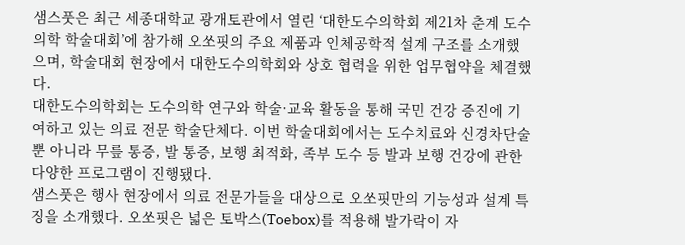샘스풋은 최근 세종대학교 광개토관에서 열린 ‘대한도수의학회 제21차 춘계 도수의학 학술대회’에 참가해 오쏘핏의 주요 제품과 인체공학적 설계 구조를 소개했으며, 학술대회 현장에서 대한도수의학회와 상호 협력을 위한 업무협약을 체결했다.
대한도수의학회는 도수의학 연구와 학술·교육 활동을 통해 국민 건강 증진에 기여하고 있는 의료 전문 학술단체다. 이번 학술대회에서는 도수치료와 신경차단술뿐 아니라 무릎 통증, 발 통증, 보행 최적화, 족부 도수 등 발과 보행 건강에 관한 다양한 프로그램이 진행됐다.
샘스풋은 행사 현장에서 의료 전문가들을 대상으로 오쏘핏만의 기능성과 설계 특징을 소개했다. 오쏘핏은 넓은 토박스(Toebox)를 적용해 발가락이 자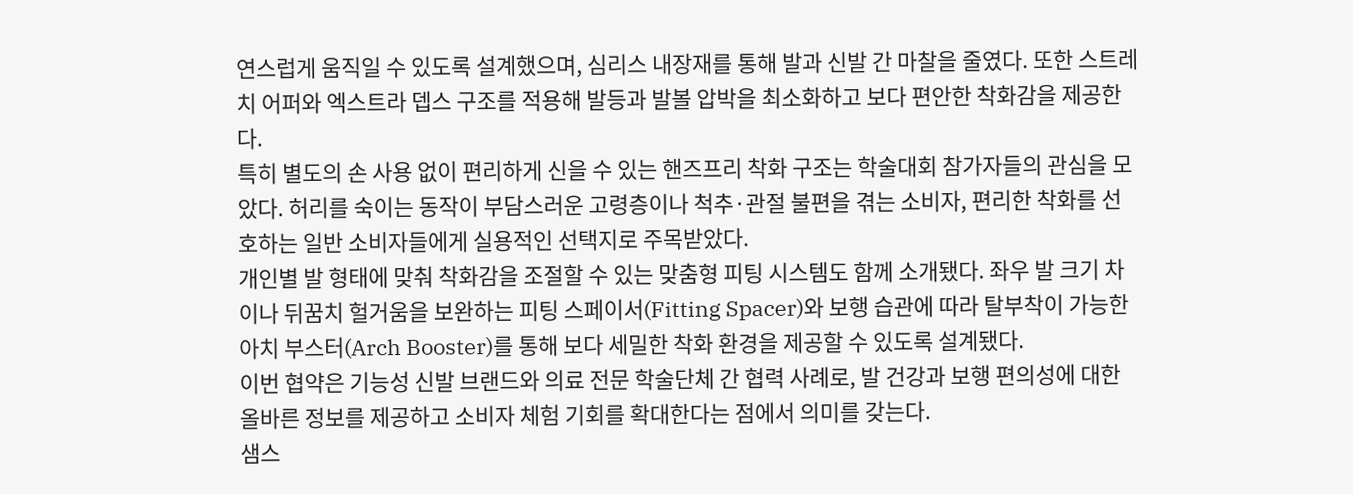연스럽게 움직일 수 있도록 설계했으며, 심리스 내장재를 통해 발과 신발 간 마찰을 줄였다. 또한 스트레치 어퍼와 엑스트라 뎁스 구조를 적용해 발등과 발볼 압박을 최소화하고 보다 편안한 착화감을 제공한다.
특히 별도의 손 사용 없이 편리하게 신을 수 있는 핸즈프리 착화 구조는 학술대회 참가자들의 관심을 모았다. 허리를 숙이는 동작이 부담스러운 고령층이나 척추·관절 불편을 겪는 소비자, 편리한 착화를 선호하는 일반 소비자들에게 실용적인 선택지로 주목받았다.
개인별 발 형태에 맞춰 착화감을 조절할 수 있는 맞춤형 피팅 시스템도 함께 소개됐다. 좌우 발 크기 차이나 뒤꿈치 헐거움을 보완하는 피팅 스페이서(Fitting Spacer)와 보행 습관에 따라 탈부착이 가능한 아치 부스터(Arch Booster)를 통해 보다 세밀한 착화 환경을 제공할 수 있도록 설계됐다.
이번 협약은 기능성 신발 브랜드와 의료 전문 학술단체 간 협력 사례로, 발 건강과 보행 편의성에 대한 올바른 정보를 제공하고 소비자 체험 기회를 확대한다는 점에서 의미를 갖는다.
샘스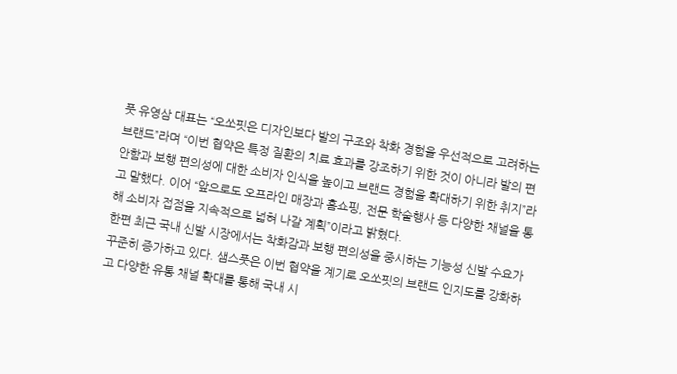풋 유영삼 대표는 “오쏘핏은 디자인보다 발의 구조와 착화 경험을 우선적으로 고려하는 브랜드”라며 “이번 협약은 특정 질환의 치료 효과를 강조하기 위한 것이 아니라 발의 편안함과 보행 편의성에 대한 소비자 인식을 높이고 브랜드 경험을 확대하기 위한 취지”라고 말했다. 이어 “앞으로도 오프라인 매장과 홈쇼핑, 전문 학술행사 등 다양한 채널을 통해 소비자 접점을 지속적으로 넓혀 나갈 계획”이라고 밝혔다.
한편 최근 국내 신발 시장에서는 착화감과 보행 편의성을 중시하는 기능성 신발 수요가 꾸준히 증가하고 있다. 샘스풋은 이번 협약을 계기로 오쏘핏의 브랜드 인지도를 강화하고 다양한 유통 채널 확대를 통해 국내 시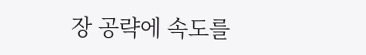장 공략에 속도를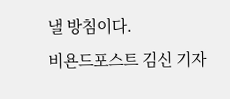낼 방침이다.
비욘드포스트 김신 기자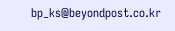bp_ks@beyondpost.co.kr